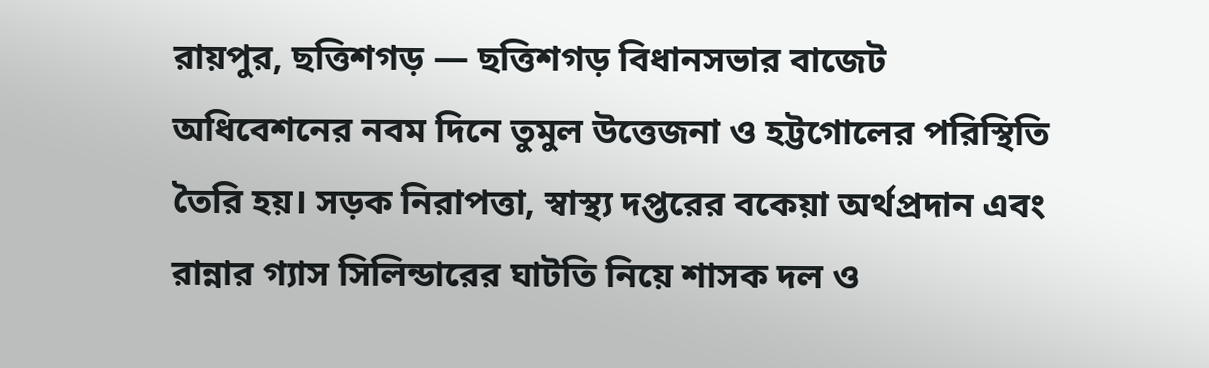রায়পুর, ছত্তিশগড় — ছত্তিশগড় বিধানসভার বাজেট অধিবেশনের নবম দিনে তুমুল উত্তেজনা ও হট্টগোলের পরিস্থিতি তৈরি হয়। সড়ক নিরাপত্তা, স্বাস্থ্য দপ্তরের বকেয়া অর্থপ্রদান এবং রান্নার গ্যাস সিলিন্ডারের ঘাটতি নিয়ে শাসক দল ও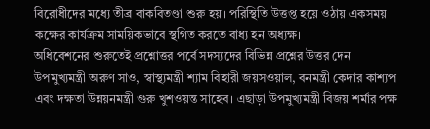বিরোধীদের মধ্যে তীব্র বাকবিতণ্ডা শুরু হয়। পরিস্থিতি উত্তপ্ত হয়ে ওঠায় একসময় কক্ষের কার্যক্রম সাময়িকভাবে স্থগিত করতে বাধ্য হন অধ্যক্ষ।
অধিবেশনের শুরুতেই প্রশ্নোত্তর পর্বে সদস্যদের বিভিন্ন প্রশ্নের উত্তর দেন উপমুখ্যমন্ত্রী অরুণ সাও, স্বাস্থ্যমন্ত্রী শ্যাম বিহারী জয়সওয়াল, বনমন্ত্রী কেদার কাশ্যপ এবং দক্ষতা উন্নয়নমন্ত্রী গুরু খুশওয়ন্ত সাহেব। এছাড়া উপমুখ্যমন্ত্রী বিজয় শর্মার পক্ষ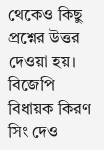থেকেও কিছু প্রশ্নের উত্তর দেওয়া হয়।
বিজেপি বিধায়ক কিরণ সিং দেও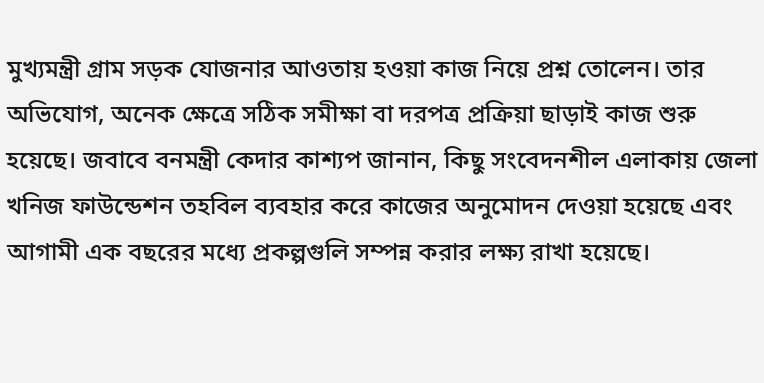মুখ্যমন্ত্রী গ্রাম সড়ক যোজনার আওতায় হওয়া কাজ নিয়ে প্রশ্ন তোলেন। তার অভিযোগ, অনেক ক্ষেত্রে সঠিক সমীক্ষা বা দরপত্র প্রক্রিয়া ছাড়াই কাজ শুরু হয়েছে। জবাবে বনমন্ত্রী কেদার কাশ্যপ জানান, কিছু সংবেদনশীল এলাকায় জেলা খনিজ ফাউন্ডেশন তহবিল ব্যবহার করে কাজের অনুমোদন দেওয়া হয়েছে এবং আগামী এক বছরের মধ্যে প্রকল্পগুলি সম্পন্ন করার লক্ষ্য রাখা হয়েছে।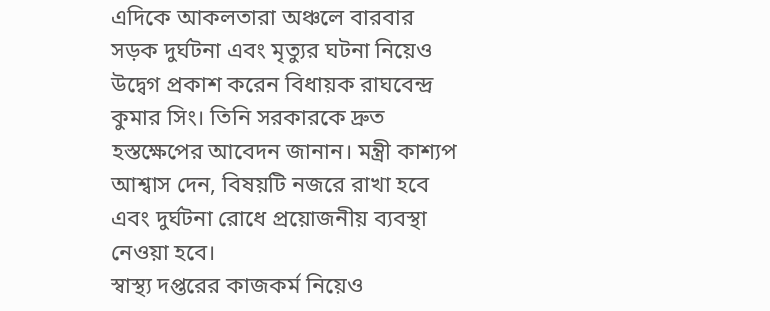এদিকে আকলতারা অঞ্চলে বারবার সড়ক দুর্ঘটনা এবং মৃত্যুর ঘটনা নিয়েও উদ্বেগ প্রকাশ করেন বিধায়ক রাঘবেন্দ্র কুমার সিং। তিনি সরকারকে দ্রুত হস্তক্ষেপের আবেদন জানান। মন্ত্রী কাশ্যপ আশ্বাস দেন, বিষয়টি নজরে রাখা হবে এবং দুর্ঘটনা রোধে প্রয়োজনীয় ব্যবস্থা নেওয়া হবে।
স্বাস্থ্য দপ্তরের কাজকর্ম নিয়েও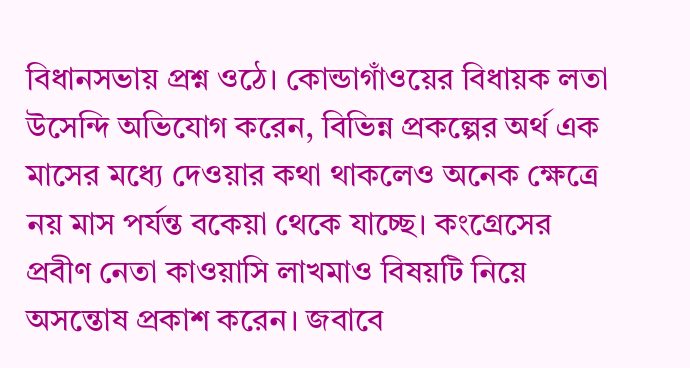বিধানসভায় প্রশ্ন ওঠে। কোন্ডাগাঁওয়ের বিধায়ক লতা উসেন্দি অভিযোগ করেন, বিভিন্ন প্রকল্পের অর্থ এক মাসের মধ্যে দেওয়ার কথা থাকলেও অনেক ক্ষেত্রে নয় মাস পর্যন্ত বকেয়া থেকে যাচ্ছে। কংগ্রেসের প্রবীণ নেতা কাওয়াসি লাখমাও বিষয়টি নিয়ে অসন্তোষ প্রকাশ করেন। জবাবে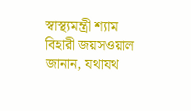স্বাস্থ্যমন্ত্রী শ্যাম বিহারী জয়সওয়াল জানান, যথাযথ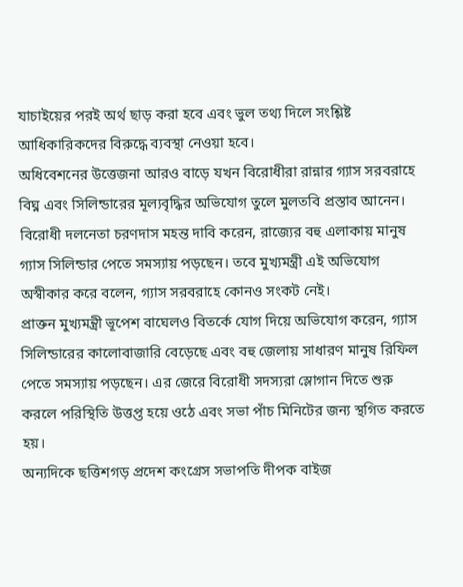যাচাইয়ের পরই অর্থ ছাড় করা হবে এবং ভুল তথ্য দিলে সংশ্লিষ্ট আধিকারিকদের বিরুদ্ধে ব্যবস্থা নেওয়া হবে।
অধিবেশনের উত্তেজনা আরও বাড়ে যখন বিরোধীরা রান্নার গ্যাস সরবরাহে বিঘ্ন এবং সিলিন্ডারের মূল্যবৃদ্ধির অভিযোগ তুলে মুলতবি প্রস্তাব আনেন। বিরোধী দলনেতা চরণদাস মহন্ত দাবি করেন, রাজ্যের বহু এলাকায় মানুষ গ্যাস সিলিন্ডার পেতে সমস্যায় পড়ছেন। তবে মুখ্যমন্ত্রী এই অভিযোগ অস্বীকার করে বলেন, গ্যাস সরবরাহে কোনও সংকট নেই।
প্রাক্তন মুখ্যমন্ত্রী ভূপেশ বাঘেলও বিতর্কে যোগ দিয়ে অভিযোগ করেন, গ্যাস সিলিন্ডারের কালোবাজারি বেড়েছে এবং বহু জেলায় সাধারণ মানুষ রিফিল পেতে সমস্যায় পড়ছেন। এর জেরে বিরোধী সদস্যরা স্লোগান দিতে শুরু করলে পরিস্থিতি উত্তপ্ত হয়ে ওঠে এবং সভা পাঁচ মিনিটের জন্য স্থগিত করতে হয়।
অন্যদিকে ছত্তিশগড় প্রদেশ কংগ্রেস সভাপতি দীপক বাইজ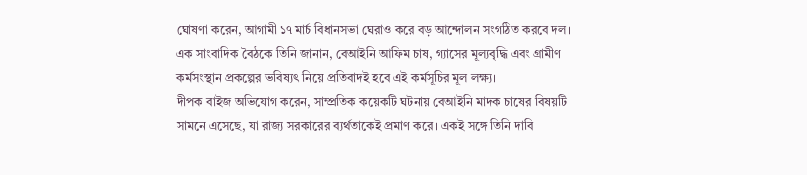ঘোষণা করেন, আগামী ১৭ মার্চ বিধানসভা ঘেরাও করে বড় আন্দোলন সংগঠিত করবে দল। এক সাংবাদিক বৈঠকে তিনি জানান, বেআইনি আফিম চাষ, গ্যাসের মূল্যবৃদ্ধি এবং গ্রামীণ কর্মসংস্থান প্রকল্পের ভবিষ্যৎ নিয়ে প্রতিবাদই হবে এই কর্মসূচির মূল লক্ষ্য।
দীপক বাইজ অভিযোগ করেন, সাম্প্রতিক কয়েকটি ঘটনায় বেআইনি মাদক চাষের বিষয়টি সামনে এসেছে, যা রাজ্য সরকারের ব্যর্থতাকেই প্রমাণ করে। একই সঙ্গে তিনি দাবি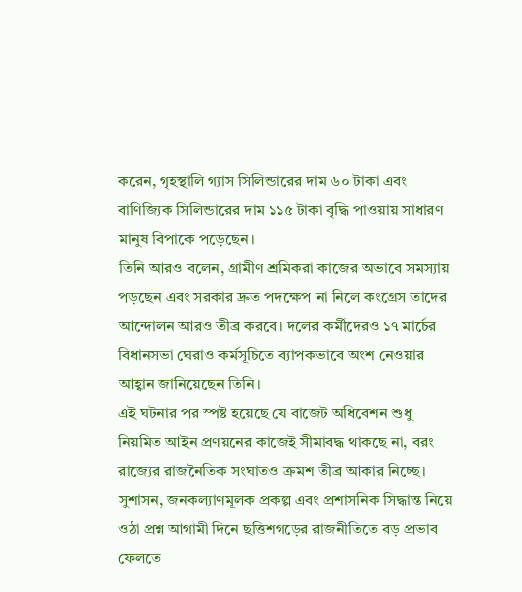করেন, গৃহস্থালি গ্যাস সিলিন্ডারের দাম ৬০ টাকা এবং বাণিজ্যিক সিলিন্ডারের দাম ১১৫ টাকা বৃদ্ধি পাওয়ায় সাধারণ মানুষ বিপাকে পড়েছেন।
তিনি আরও বলেন, গ্রামীণ শ্রমিকরা কাজের অভাবে সমস্যায় পড়ছেন এবং সরকার দ্রুত পদক্ষেপ না নিলে কংগ্রেস তাদের আন্দোলন আরও তীব্র করবে। দলের কর্মীদেরও ১৭ মার্চের বিধানসভা ঘেরাও কর্মসূচিতে ব্যাপকভাবে অংশ নেওয়ার আহ্বান জানিয়েছেন তিনি।
এই ঘটনার পর স্পষ্ট হয়েছে যে বাজেট অধিবেশন শুধু নিয়মিত আইন প্রণয়নের কাজেই সীমাবদ্ধ থাকছে না, বরং রাজ্যের রাজনৈতিক সংঘাতও ক্রমশ তীব্র আকার নিচ্ছে। সুশাসন, জনকল্যাণমূলক প্রকল্প এবং প্রশাসনিক সিদ্ধান্ত নিয়ে ওঠা প্রশ্ন আগামী দিনে ছত্তিশগড়ের রাজনীতিতে বড় প্রভাব ফেলতে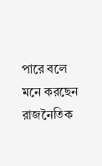পারে বলে মনে করছেন রাজনৈতিক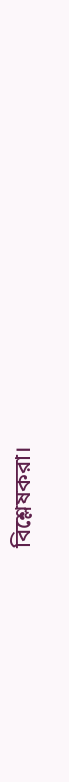বিশ্লেষকরা।